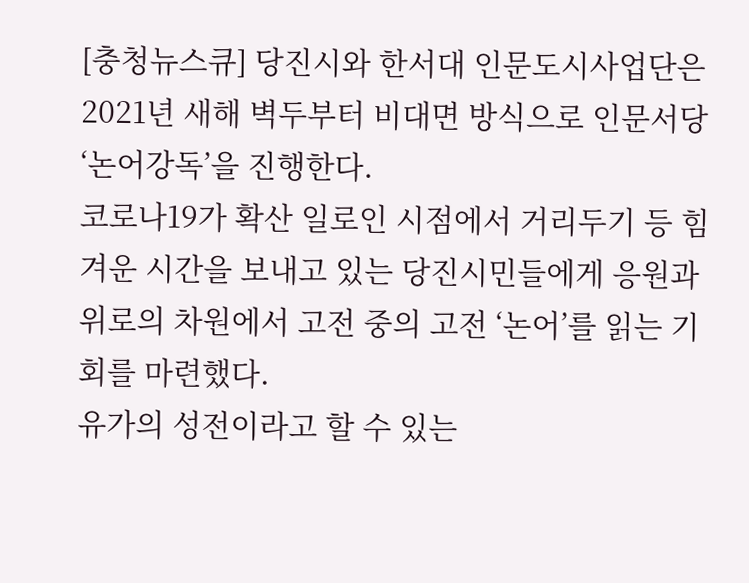[충청뉴스큐] 당진시와 한서대 인문도시사업단은 2021년 새해 벽두부터 비대면 방식으로 인문서당 ‘논어강독’을 진행한다.
코로나19가 확산 일로인 시점에서 거리두기 등 힘겨운 시간을 보내고 있는 당진시민들에게 응원과 위로의 차원에서 고전 중의 고전 ‘논어’를 읽는 기회를 마련했다.
유가의 성전이라고 할 수 있는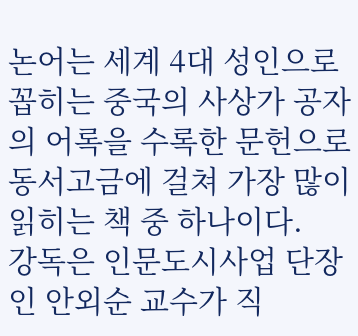논어는 세계 4대 성인으로 꼽히는 중국의 사상가 공자의 어록을 수록한 문헌으로 동서고금에 걸쳐 가장 많이 읽히는 책 중 하나이다.
강독은 인문도시사업 단장인 안외순 교수가 직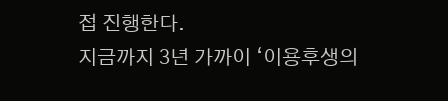접 진행한다.
지금까지 3년 가까이 ‘이용후생의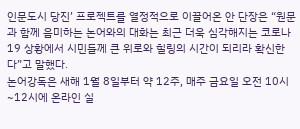인문도시 당진’ 프로젝트를 열정적으로 이끌어온 안 단장은 “원문과 함께 음미하는 논어와의 대화는 최근 더욱 심각해지는 코로나19 상황에서 시민들께 큰 위로와 힐링의 시간이 되리라 확신한다”고 말했다.
논어강독은 새해 1월 8일부터 약 12주, 매주 금요일 오전 10시~12시에 온라인 실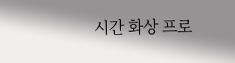시간 화상 프로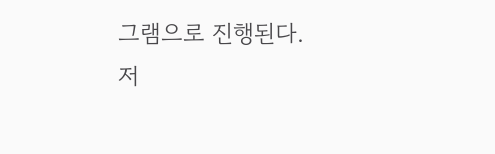그램으로 진행된다.
저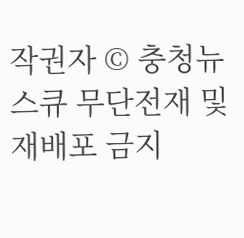작권자 © 충청뉴스큐 무단전재 및 재배포 금지